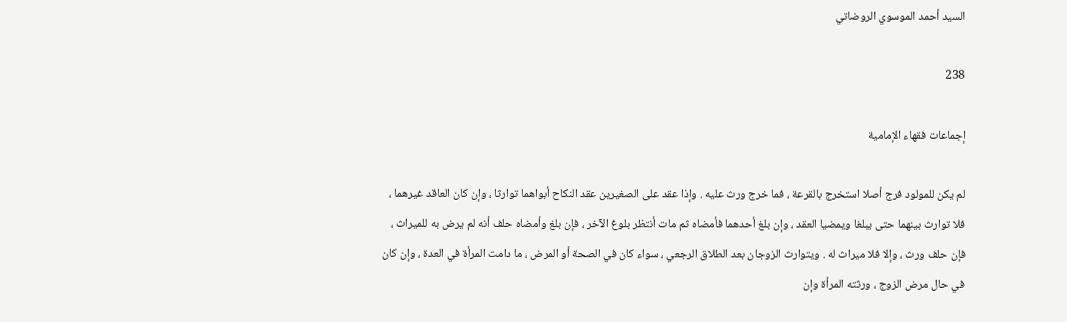السيد أحمد الموسوي الروضاتي

238

إجماعات فقهاء الإمامية

لم يكن للمولود فرج أصلا استخرج بالقرعة ، فما خرج ورث عليه . وإذا عقد على الصغيرين عقد النكاح أبواهما توارثا ، وإن كان العاقد غيرهما ، فلا توارث بينهما حتى يبلغا ويمضيا العقد ، وإن بلغ أحدهما فأمضاه ثم مات أنتظر بلوغ الآخر ، فإن بلغ وأمضاه حلف أنه لم يرض به للميراث ، فإن حلف ورث ، وإلا فلا ميراث له . ويتوارث الزوجان بعد الطلاق الرجعي ، سواء كان في الصحة أو المرض ، ما دامت المرأة في العدة ، وإن كان في حال مرض الزوج ، ورثته المرأة وإن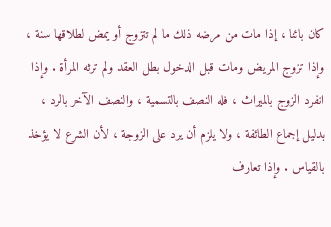كان بائنا ، إذا مات من مرضه ذلك ما لم تتزوج أو يمض لطلاقها سنة ، وإذا تزوج المريض ومات قبل الدخول بطل العقد ولم ترثه المرأة . وإذا انفرد الزوج بالميراث ، فله النصف بالتسمية ، والنصف الآخر بالرد ، بدليل إجماع الطائفة ، ولا يلزم أن يرد على الزوجة ، لأن الشرع لا يؤخذ بالقياس . وإذا تعارف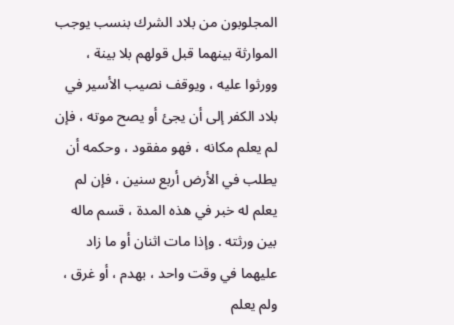المجلوبون من بلاد الشرك بنسب يوجب الموارثة بينهما قبل قولهم بلا بينة ، وورثوا عليه ، ويوقف نصيب الأسير في بلاد الكفر إلى أن يجئ أو يصح موته ، فإن لم يعلم مكانه ، فهو مفقود ، وحكمه أن يطلب في الأرض أربع سنين ، فإن لم يعلم له خبر في هذه المدة ، قسم ماله بين ورثته . وإذا مات اثنان أو ما زاد عليهما في وقت واحد ، بهدم ، أو غرق ، ولم يعلم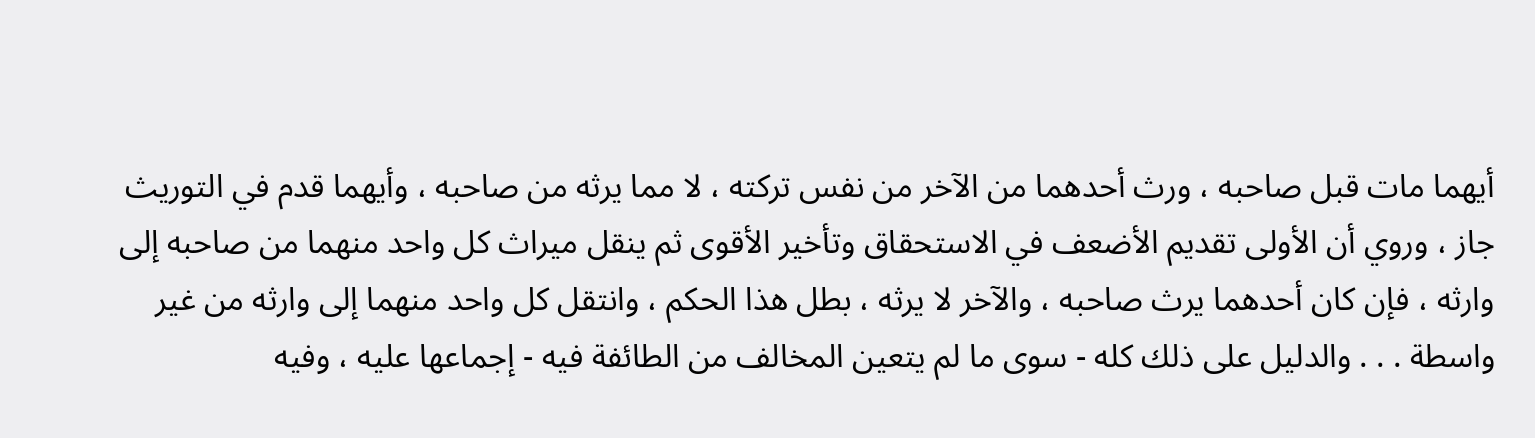أيهما مات قبل صاحبه ، ورث أحدهما من الآخر من نفس تركته ، لا مما يرثه من صاحبه ، وأيهما قدم في التوريث جاز ، وروي أن الأولى تقديم الأضعف في الاستحقاق وتأخير الأقوى ثم ينقل ميراث كل واحد منهما من صاحبه إلى وارثه ، فإن كان أحدهما يرث صاحبه ، والآخر لا يرثه ، بطل هذا الحكم ، وانتقل كل واحد منهما إلى وارثه من غير واسطة . . . والدليل على ذلك كله - سوى ما لم يتعين المخالف من الطائفة فيه - إجماعها عليه ، وفيه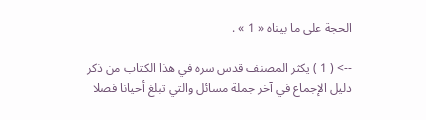الحجة على ما بيناه « 1 » .

--> ( 1 ) يكثر المصنف قدس سره في هذا الكتاب من ذكر دليل الإجماع في آخر جملة مسائل والتي تبلغ أحيانا فصلا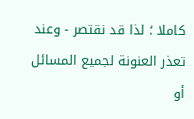كاملا ؛ لذا قد نقتصر - وعند تعذر العنونة لجميع المسائل أو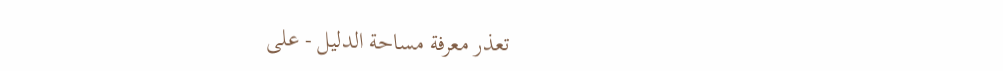تعذر معرفة مساحة الدليل - على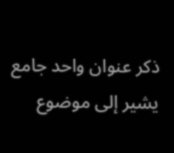ذكر عنوان واحد جامع يشير إلى موضوع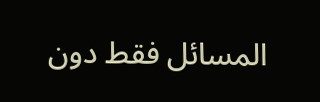المسائل فقط دون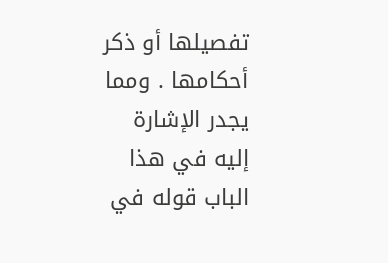تفصيلها أو ذكر أحكامها . ومما يجدر الإشارة إليه في هذا الباب قوله في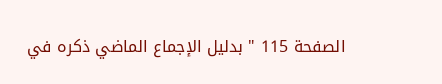الصفحة 115 " بدليل الإجماع الماضي ذكره في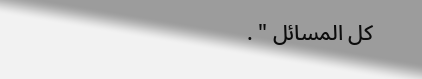كل المسائل " .